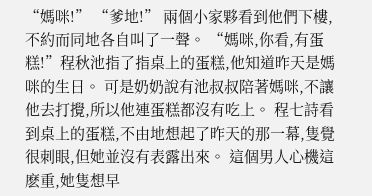“媽咪!” “爹地!” 兩個小家夥看到他們下樓,不約而同地各自叫了一聲。 “媽咪,你看,有蛋糕!”程秋池指了指桌上的蛋糕,他知道昨天是媽咪的生日。 可是奶奶說有池叔叔陪著媽咪,不讓他去打攪,所以他連蛋糕都沒有吃上。 程七詩看到桌上的蛋糕,不由地想起了昨天的那一幕,隻覺很刺眼,但她並沒有表露出來。 這個男人心機這麽重,她隻想早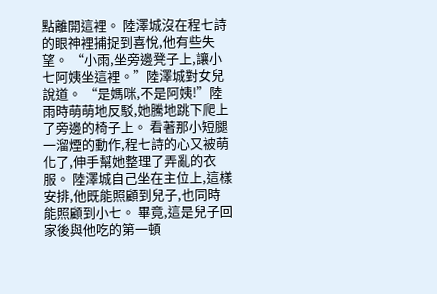點離開這裡。 陸澤城沒在程七詩的眼神裡捕捉到喜悅,他有些失望。 “小雨,坐旁邊凳子上,讓小七阿姨坐這裡。”陸澤城對女兒說道。 “是媽咪,不是阿姨!”陸雨時萌萌地反駁,她騰地跳下爬上了旁邊的椅子上。 看著那小短腿一溜煙的動作,程七詩的心又被萌化了,伸手幫她整理了弄亂的衣服。 陸澤城自己坐在主位上,這樣安排,他既能照顧到兒子,也同時能照顧到小七。 畢竟,這是兒子回家後與他吃的第一頓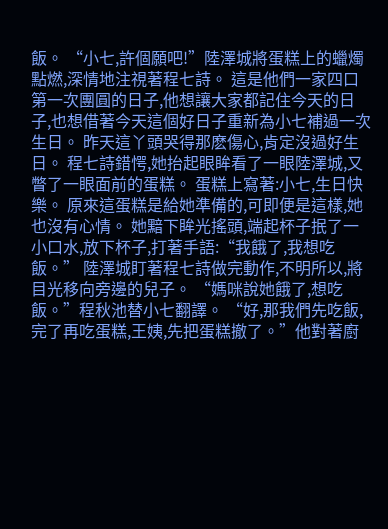飯。 “小七,許個願吧!”陸澤城將蛋糕上的蠟燭點燃,深情地注視著程七詩。 這是他們一家四口第一次團圓的日子,他想讓大家都記住今天的日子,也想借著今天這個好日子重新為小七補過一次生日。 昨天這丫頭哭得那麽傷心,肯定沒過好生日。 程七詩錯愕,她抬起眼眸看了一眼陸澤城,又瞥了一眼面前的蛋糕。 蛋糕上寫著:小七,生日快樂。 原來這蛋糕是給她準備的,可即便是這樣,她也沒有心情。 她黯下眸光搖頭,端起杯子抿了一小口水,放下杯子,打著手語:“我餓了,我想吃飯。” 陸澤城盯著程七詩做完動作,不明所以,將目光移向旁邊的兒子。 “媽咪說她餓了,想吃飯。”程秋池替小七翻譯。 “好,那我們先吃飯,完了再吃蛋糕,王姨,先把蛋糕撤了。”他對著廚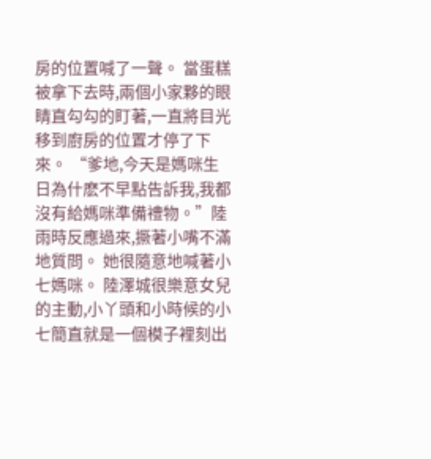房的位置喊了一聲。 當蛋糕被拿下去時,兩個小家夥的眼睛直勾勾的盯著,一直將目光移到廚房的位置才停了下來。 “爹地,今天是媽咪生日為什麽不早點告訴我,我都沒有給媽咪準備禮物。”陸雨時反應過來,撅著小嘴不滿地質問。 她很隨意地喊著小七媽咪。 陸澤城很樂意女兒的主動,小丫頭和小時候的小七簡直就是一個模子裡刻出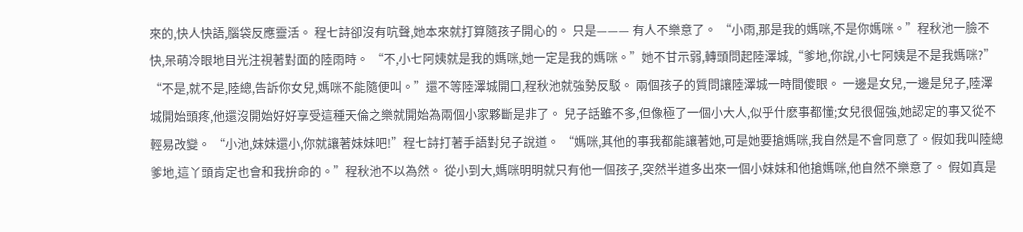來的,快人快語,腦袋反應靈活。 程七詩卻沒有吭聲,她本來就打算隨孩子開心的。 只是——— 有人不樂意了。 “小雨,那是我的媽咪,不是你媽咪。”程秋池一臉不快,呆萌冷眼地目光注視著對面的陸雨時。 “不,小七阿姨就是我的媽咪,她一定是我的媽咪。”她不甘示弱,轉頭問起陸澤城,“爹地,你說,小七阿姨是不是我媽咪?” “不是,就不是,陸總,告訴你女兒,媽咪不能隨便叫。”還不等陸澤城開口,程秋池就強勢反駁。 兩個孩子的質問讓陸澤城一時間傻眼。 一邊是女兒,一邊是兒子,陸澤城開始頭疼,他還沒開始好好享受這種天倫之樂就開始為兩個小家夥斷是非了。 兒子話雖不多,但像極了一個小大人,似乎什麽事都懂;女兒很倔強,她認定的事又從不輕易改變。 “小池,妹妹還小,你就讓著妹妹吧!”程七詩打著手語對兒子說道。 “媽咪,其他的事我都能讓著她,可是她要搶媽咪,我自然是不會同意了。假如我叫陸總爹地,這丫頭肯定也會和我拚命的。”程秋池不以為然。 從小到大,媽咪明明就只有他一個孩子,突然半道多出來一個小妹妹和他搶媽咪,他自然不樂意了。 假如真是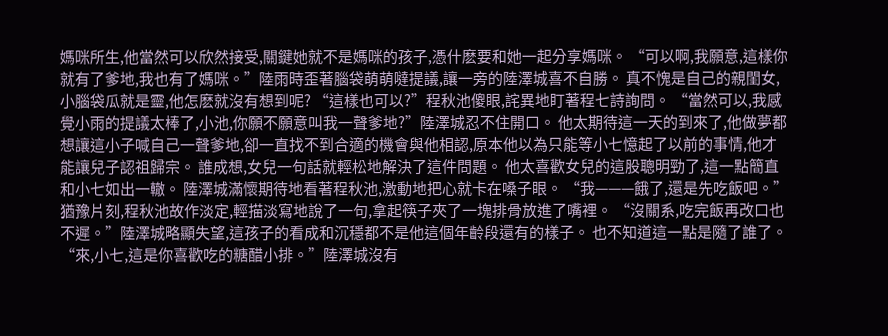媽咪所生,他當然可以欣然接受,關鍵她就不是媽咪的孩子,憑什麽要和她一起分享媽咪。 “可以啊,我願意,這樣你就有了爹地,我也有了媽咪。”陸雨時歪著腦袋萌萌噠提議,讓一旁的陸澤城喜不自勝。 真不愧是自己的親閨女,小腦袋瓜就是靈,他怎麽就沒有想到呢? “這樣也可以?”程秋池傻眼,詫異地盯著程七詩詢問。 “當然可以,我感覺小雨的提議太棒了,小池,你願不願意叫我一聲爹地?”陸澤城忍不住開口。 他太期待這一天的到來了,他做夢都想讓這小子喊自己一聲爹地,卻一直找不到合適的機會與他相認,原本他以為只能等小七憶起了以前的事情,他才能讓兒子認祖歸宗。 誰成想,女兒一句話就輕松地解決了這件問題。 他太喜歡女兒的這股聰明勁了,這一點簡直和小七如出一轍。 陸澤城滿懷期待地看著程秋池,激動地把心就卡在嗓子眼。 “我———餓了,還是先吃飯吧。”猶豫片刻,程秋池故作淡定,輕描淡寫地說了一句,拿起筷子夾了一塊排骨放進了嘴裡。 “沒關系,吃完飯再改口也不遲。”陸澤城略顯失望,這孩子的看成和沉穩都不是他這個年齡段還有的樣子。 也不知道這一點是隨了誰了。 “來,小七,這是你喜歡吃的糖醋小排。”陸澤城沒有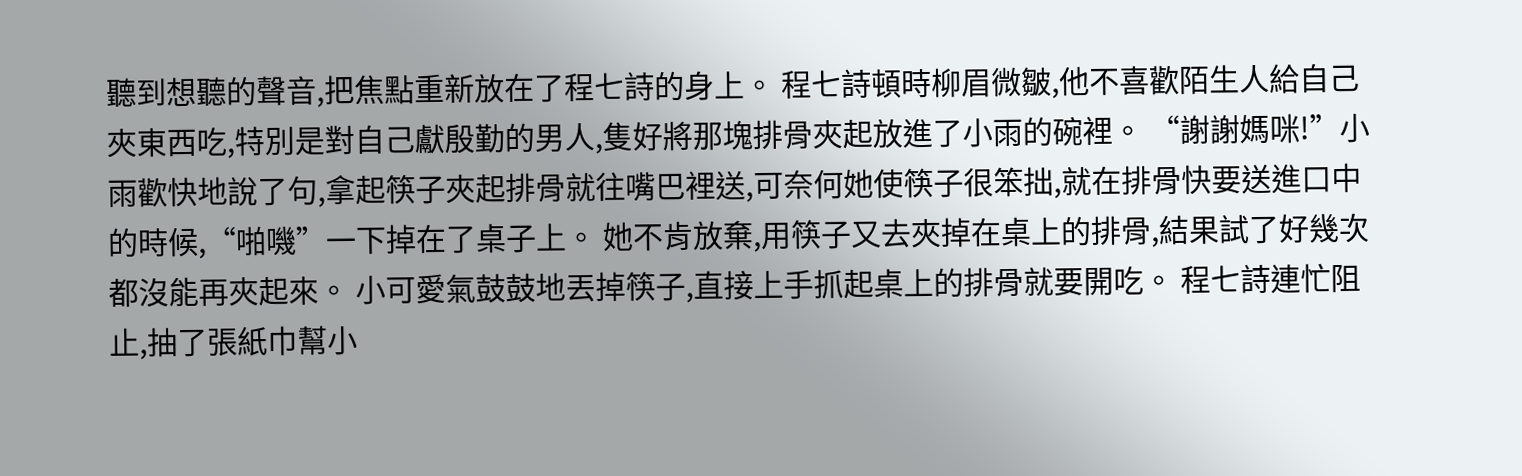聽到想聽的聲音,把焦點重新放在了程七詩的身上。 程七詩頓時柳眉微皺,他不喜歡陌生人給自己夾東西吃,特別是對自己獻殷勤的男人,隻好將那塊排骨夾起放進了小雨的碗裡。 “謝謝媽咪!”小雨歡快地說了句,拿起筷子夾起排骨就往嘴巴裡送,可奈何她使筷子很笨拙,就在排骨快要送進口中的時候,“啪嘰”一下掉在了桌子上。 她不肯放棄,用筷子又去夾掉在桌上的排骨,結果試了好幾次都沒能再夾起來。 小可愛氣鼓鼓地丟掉筷子,直接上手抓起桌上的排骨就要開吃。 程七詩連忙阻止,抽了張紙巾幫小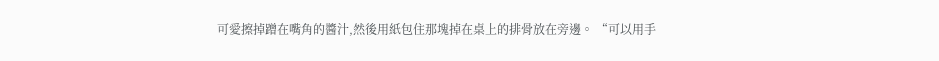可愛擦掉蹭在嘴角的醬汁,然後用紙包住那塊掉在桌上的排骨放在旁邊。 “可以用手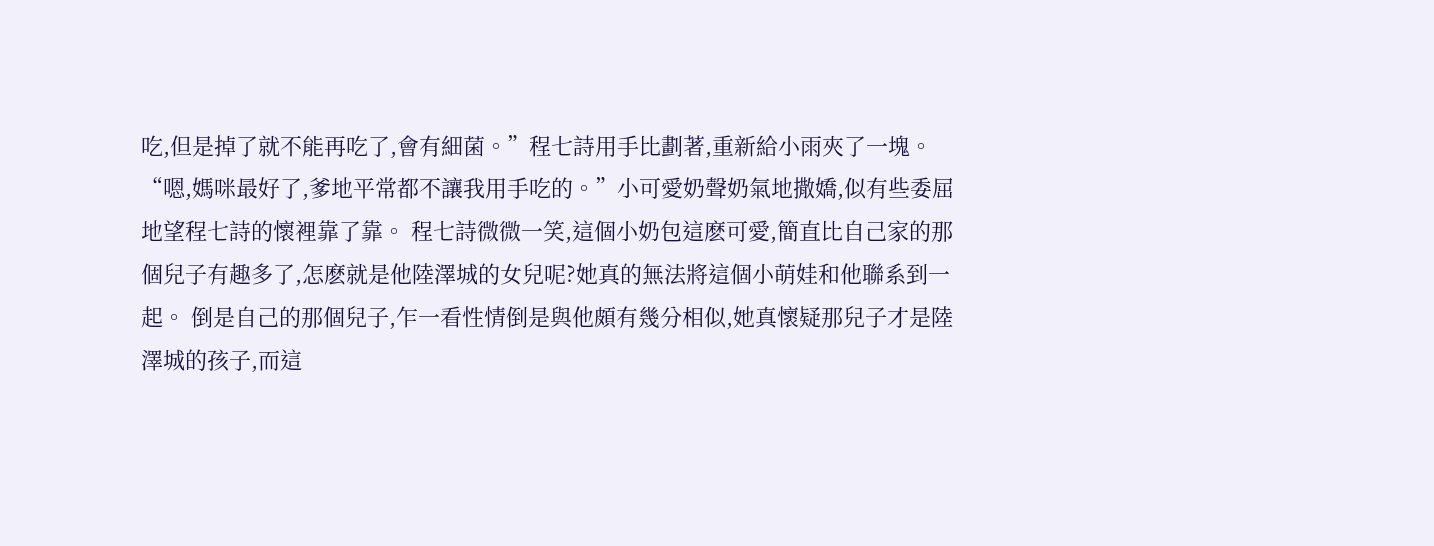吃,但是掉了就不能再吃了,會有細菌。”程七詩用手比劃著,重新給小雨夾了一塊。 “嗯,媽咪最好了,爹地平常都不讓我用手吃的。”小可愛奶聲奶氣地撒嬌,似有些委屈地望程七詩的懷裡靠了靠。 程七詩微微一笑,這個小奶包這麽可愛,簡直比自己家的那個兒子有趣多了,怎麽就是他陸澤城的女兒呢?她真的無法將這個小萌娃和他聯系到一起。 倒是自己的那個兒子,乍一看性情倒是與他頗有幾分相似,她真懷疑那兒子才是陸澤城的孩子,而這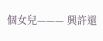個女兒——— 興許還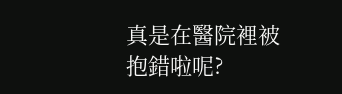真是在醫院裡被抱錯啦呢?